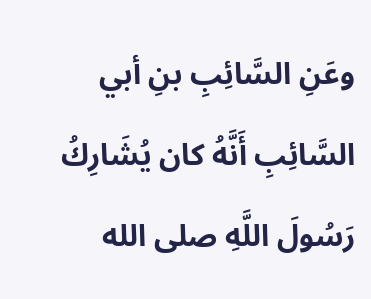وعَنِ السَّائِبِ بنِ أبي السَّائِبِ أَنَّهُ كان يُشَارِكُ رَسُولَ اللَّهِ صلى الله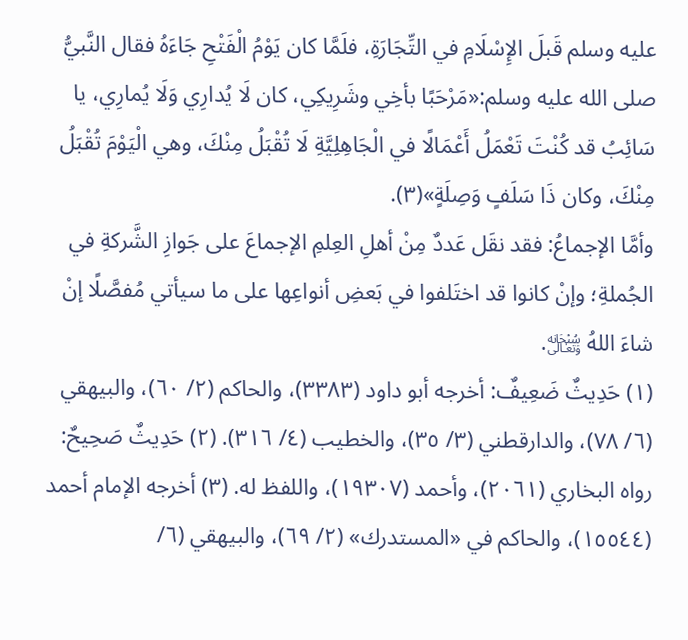عليه وسلم قَبلَ الإِسْلَامِ في التِّجَارَةِ، فلَمَّا كان يَوْمُ الْفَتْحِ جَاءَهُ فقال النَّبيُّ صلى الله عليه وسلم:«مَرْحَبًا بأخِي وشَرِيكِي، كان لَا يُدارِي وَلَا يُمارِي، يا سَائِبُ قد كُنْتَ تَعْمَلُ أَعْمَالًا في الْجَاهِلِيَّةِ لَا تُقْبَلُ مِنْكَ، وهي الْيَوْمَ تُقْبَلُ مِنْكَ، وكان ذَا سَلَفٍ وَصِلَةٍ»(٣).
وأمَّا الإجماعُ: فقد نقَل عَددٌ مِنْ أهلِ العِلمِ الإجماعَ على جَوازِ الشَّركةِ في الجُملةِ؛ وإنْ كانوا قد اختَلفوا في بَعضِ أنواعِها على ما سيأتي مُفصَّلًا إنْ شاءَ اللهُ ﷾.
(١) حَدِيثٌ ضَعِيفٌ: أخرجه أبو داود (٣٣٨٣)، والحاكم (٢/ ٦٠)، والبيهقي (٦/ ٧٨)، والدارقطني (٣/ ٣٥)، والخطيب (٤/ ٣١٦). (٢) حَدِيثٌ صَحِيحٌ: رواه البخاري (٢٠٦١)، وأحمد (١٩٣٠٧)، واللفظ له. (٣) أخرجه الإمام أحمد (١٥٥٤٤)، والحاكم في «المستدرك» (٢/ ٦٩)، والبيهقي (٦/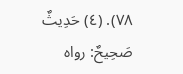٧٨). (٤) حَدِيثٌ صَحِيحٌ: رواه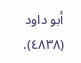أبو داود (٤٨٣٨).